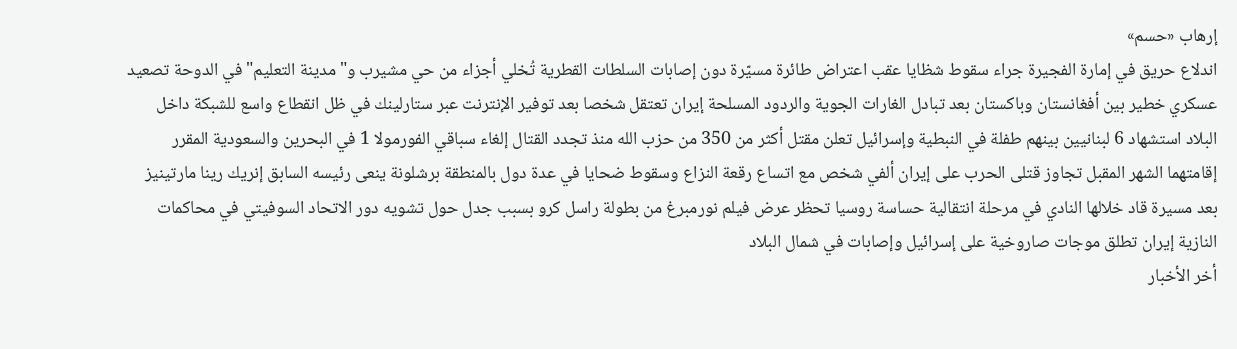إرهاب «حسم»
اندلاع حريق في إمارة الفجيرة جراء سقوط شظايا عقب اعتراض طائرة مسيّرة دون إصابات السلطات القطرية تُخلي أجزاء من حي مشيرب و"مدينة التعليم" في الدوحة تصعيد عسكري خطير بين أفغانستان وباكستان بعد تبادل الغارات الجوية والردود المسلحة إيران تعتقل شخصا بعد توفير الإنترنت عبر ستارلينك في ظل انقطاع واسع للشبكة داخل البلاد استشهاد 6 لبنانيين بينهم طفلة في النبطية وإسرائيل تعلن مقتل أكثر من 350 من حزب الله منذ تجدد القتال إلغاء سباقي الفورمولا 1 في البحرين والسعودية المقرر إقامتهما الشهر المقبل تجاوز قتلى الحرب على إيران ألفي شخص مع اتساع رقعة النزاع وسقوط ضحايا في عدة دول بالمنطقة برشلونة ينعى رئيسه السابق إنريك رينا مارتينيز بعد مسيرة قاد خلالها النادي في مرحلة انتقالية حساسة روسيا تحظر عرض فيلم نورمبرغ من بطولة راسل كرو بسبب جدل حول تشويه دور الاتحاد السوفيتي في محاكمات النازية إيران تطلق موجات صاروخية على إسرائيل وإصابات في شمال البلاد
أخر الأخبار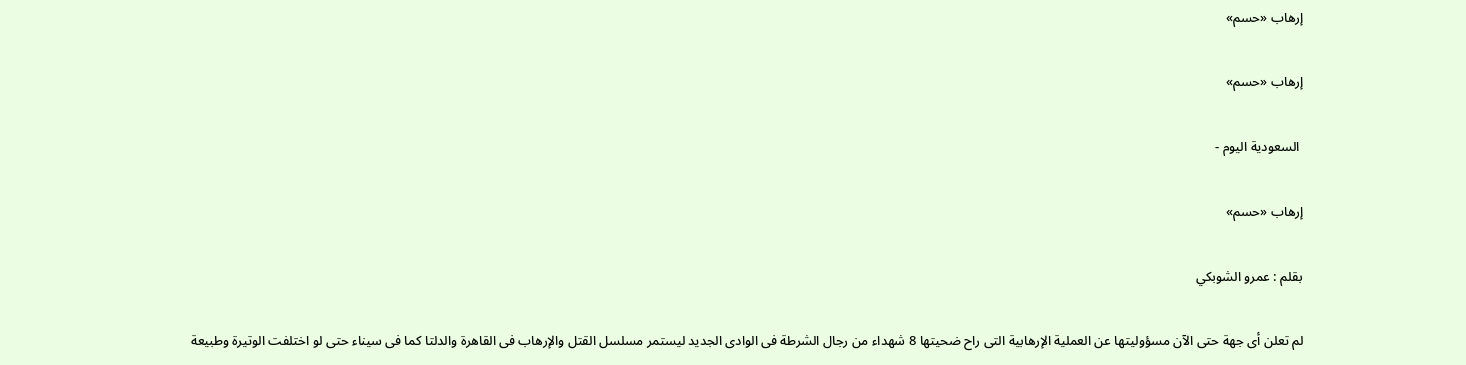إرهاب «حسم»

إرهاب «حسم»

 السعودية اليوم -

إرهاب «حسم»

بقلم : عمرو الشوبكي

لم تعلن أى جهة حتى الآن مسؤوليتها عن العملية الإرهابية التى راح ضحيتها 8 شهداء من رجال الشرطة فى الوادى الجديد ليستمر مسلسل القتل والإرهاب فى القاهرة والدلتا كما فى سيناء حتى لو اختلفت الوتيرة وطبيعة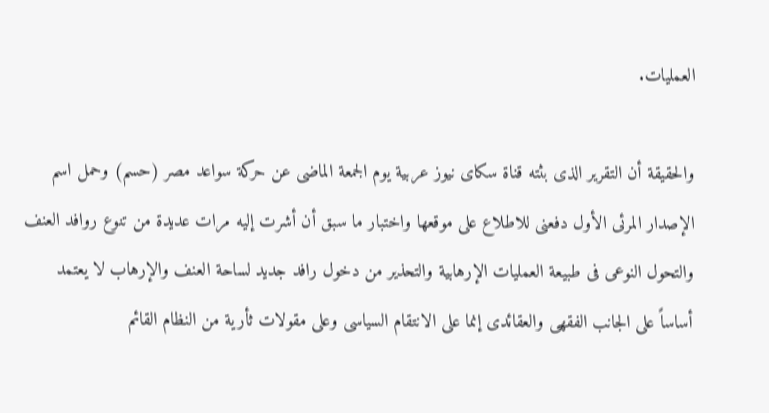العمليات.

والحقيقة أن التقرير الذى بثته قناة سكاى نيوز عربية يوم الجمعة الماضى عن حركة سواعد مصر (حسم) وحمل اسم الإصدار المرئى الأول دفعنى للاطلاع على موقعها واختبار ما سبق أن أشرت إليه مرات عديدة من تنوع روافد العنف والتحول النوعى فى طبيعة العمليات الإرهابية والتحذير من دخول رافد جديد لساحة العنف والإرهاب لا يعتمد أساساً على الجانب الفقهى والعقائدى إنما على الانتقام السياسى وعلى مقولات ثأرية من النظام القائم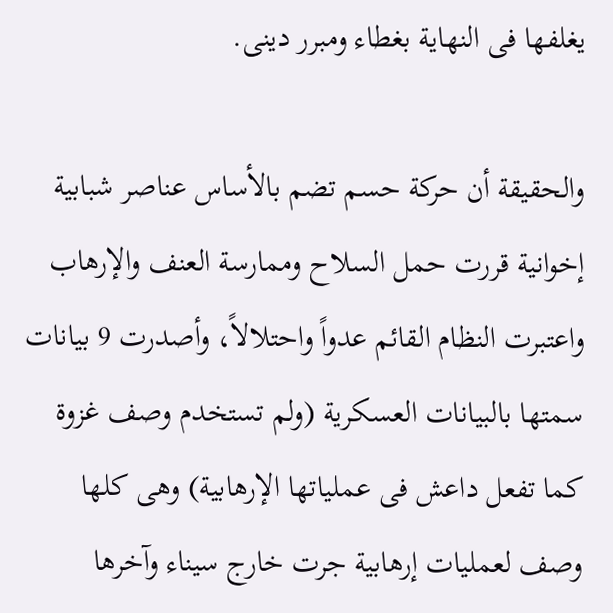يغلفها فى النهاية بغطاء ومبرر دينى.

والحقيقة أن حركة حسم تضم بالأساس عناصر شبابية إخوانية قررت حمل السلاح وممارسة العنف والإرهاب واعتبرت النظام القائم عدواً واحتلالاً، وأصدرت 9 بيانات سمتها بالبيانات العسكرية (ولم تستخدم وصف غزوة كما تفعل داعش فى عملياتها الإرهابية) وهى كلها وصف لعمليات إرهابية جرت خارج سيناء وآخرها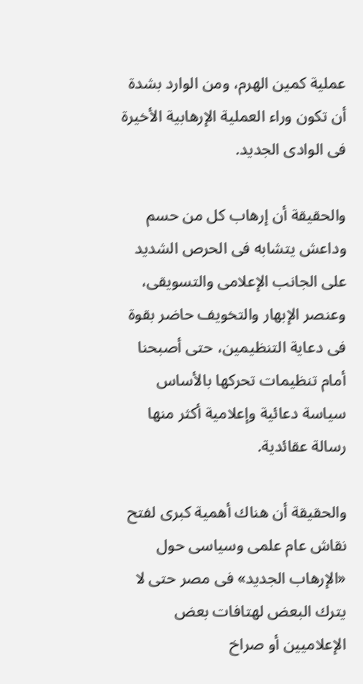عملية كمين الهرم، ومن الوارد بشدة أن تكون وراء العملية الإرهابية الأخيرة فى الوادى الجديد.

والحقيقة أن إرهاب كل من حسم وداعش يتشابه فى الحرص الشديد على الجانب الإعلامى والتسويقى، وعنصر الإبهار والتخويف حاضر بقوة فى دعاية التنظيمين، حتى أصبحنا أمام تنظيمات تحركها بالأساس سياسة دعائية وإعلامية أكثر منها رسالة عقائدية.

والحقيقة أن هناك أهمية كبرى لفتح نقاش عام علمى وسياسى حول «الإرهاب الجديد» فى مصر حتى لا يترك البعض لهتافات بعض الإعلاميين أو صراخ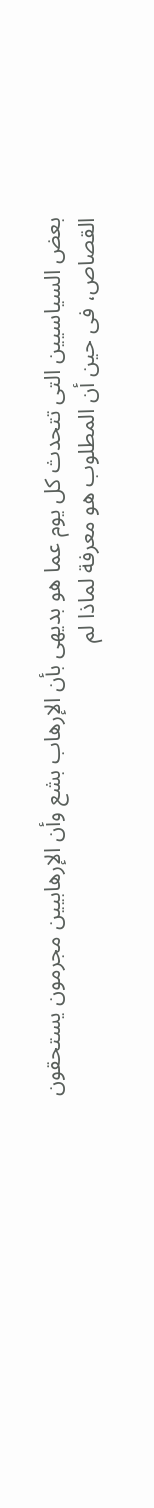بعض السياسيين التى تتحدث كل يوم عما هو بديهى بأن الإرهاب بشع وأن الإرهابيين مجرمون يستحقون القصاص، فى حين أن المطلوب هو معرفة لماذا لم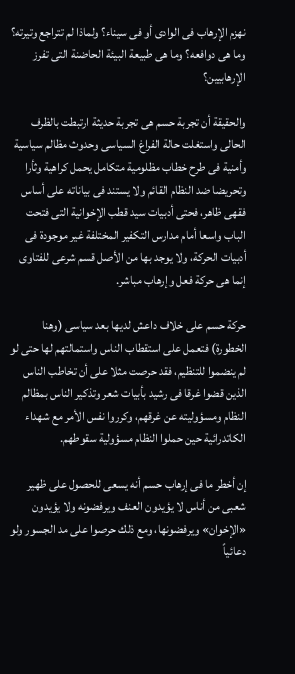نهزم الإرهاب فى الوادى أو فى سيناء؟ ولماذا لم تتراجع وتيرته؟ وما هى دوافعه؟ وما هى طبيعة البيئة الحاضنة التى تفرز الإرهابيين؟

والحقيقة أن تجربة حسم هى تجربة حديثة ارتبطت بالظرف الحالى واستغلت حالة الفراغ السياسى وحدوث مظالم سياسية وأمنية فى طرح خطاب مظلومية متكامل يحمل كراهية وثأرا وتحريضا ضد النظام القائم ولا يستند فى بياناته على أساس فقهى ظاهر، فحتى أدبيات سيد قطب الإخوانية التى فتحت الباب واسعا أمام مدارس التكفير المختلفة غير موجودة فى أدبيات الحركة، ولا يوجد بها من الأصل قسم شرعى للفتاوى إنما هى حركة فعل وإرهاب مباشر.

حركة حسم على خلاف داعش لديها بعد سياسى (وهنا الخطورة) فتعمل على استقطاب الناس واستمالتهم لها حتى لو لم ينضموا للتنظيم، فقد حرصت مثلا على أن تخاطب الناس الذين قضوا غرقا فى رشيد بأبيات شعر وتذكير الناس بمظالم النظام ومسؤوليته عن غرقهم، وكرروا نفس الأمر مع شهداء الكاتدرائية حين حملوا النظام مسؤولية سقوطهم.

إن أخطر ما فى إرهاب حسم أنه يسعى للحصول على ظهير شعبى من أناس لا يؤيدون العنف ويرفضونه ولا يؤيدون «الإخوان» ويرفضونها، ومع ذلك حرصوا على مد الجسور ولو دعائياً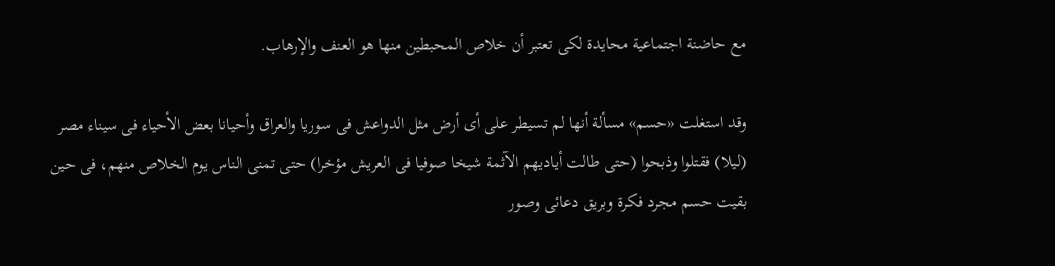مع حاضنة اجتماعية محايدة لكى تعتبر أن خلاص المحبطين منها هو العنف والإرهاب.

وقد استغلت «حسم» مسألة أنها لم تسيطر على أى أرض مثل الدواعش فى سوريا والعراق وأحيانا بعض الأحياء فى سيناء مصر (ليلا) فقتلوا وذبحوا (حتى طالت أياديهم الآثمة شيخا صوفيا فى العريش مؤخرا) حتى تمنى الناس يوم الخلاص منهم، فى حين بقيت حسم مجرد فكرة وبريق دعائى وصور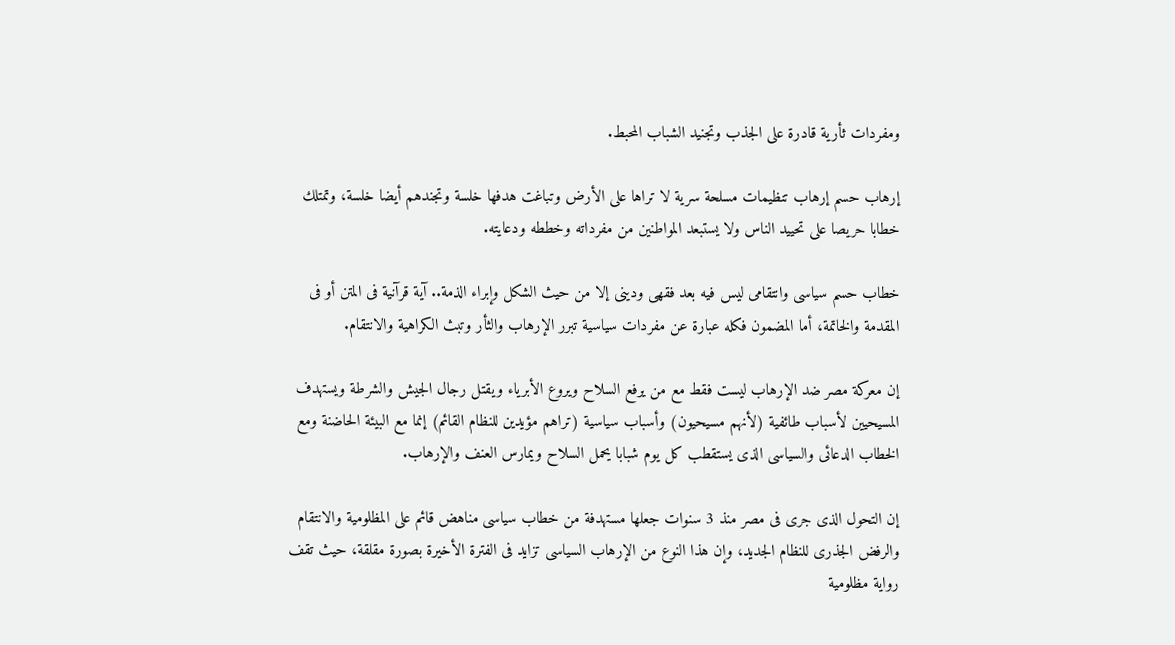ومفردات ثأرية قادرة على الجذب وتجنيد الشباب المحبط.

إرهاب حسم إرهاب تنظيمات مسلحة سرية لا تراها على الأرض وتباغت هدفها خلسة وتجندهم أيضا خلسة، وتمتلك خطابا حريصا على تحييد الناس ولا يستبعد المواطنين من مفرداته وخططه ودعايته.

خطاب حسم سياسى وانتقامى ليس فيه بعد فقهى ودينى إلا من حيث الشكل وإبراء الذمة.. آية قرآنية فى المتن أو فى المقدمة والخاتمة، أما المضمون فكله عبارة عن مفردات سياسية تبرر الإرهاب والثأر وتبث الكراهية والانتقام.

إن معركة مصر ضد الإرهاب ليست فقط مع من يرفع السلاح ويروع الأبرياء ويقتل رجال الجيش والشرطة ويستهدف المسيحيين لأسباب طائفية (لأنهم مسيحيون) وأسباب سياسية (تراهم مؤيدين للنظام القائم) إنما مع البيئة الحاضنة ومع الخطاب الدعائى والسياسى الذى يستقطب كل يوم شبابا يحمل السلاح ويمارس العنف والإرهاب.

إن التحول الذى جرى فى مصر منذ 3 سنوات جعلها مستهدفة من خطاب سياسى مناهض قائم على المظلومية والانتقام والرفض الجذرى للنظام الجديد، وإن هذا النوع من الإرهاب السياسى تزايد فى الفترة الأخيرة بصورة مقلقة، حيث تقف رواية مظلومية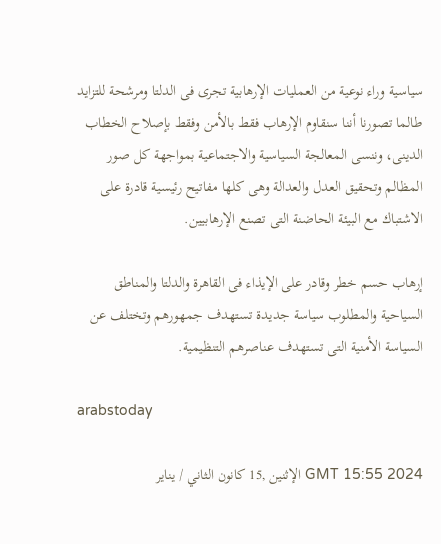سياسية وراء نوعية من العمليات الإرهابية تجرى فى الدلتا ومرشحة للتزايد طالما تصورنا أننا سنقاوم الإرهاب فقط بالأمن وفقط بإصلاح الخطاب الدينى، وننسى المعالجة السياسية والاجتماعية بمواجهة كل صور المظالم وتحقيق العدل والعدالة وهى كلها مفاتيح رئيسية قادرة على الاشتباك مع البيئة الحاضنة التى تصنع الإرهابيين.

إرهاب حسم خطر وقادر على الإيذاء فى القاهرة والدلتا والمناطق السياحية والمطلوب سياسة جديدة تستهدف جمهورهم وتختلف عن السياسة الأمنية التى تستهدف عناصرهم التنظيمية.

arabstoday

GMT 15:55 2024 الإثنين ,15 كانون الثاني / يناير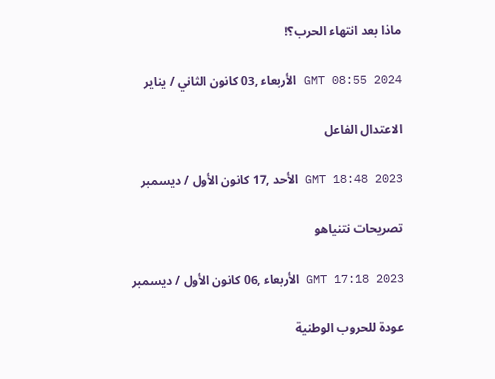ماذا بعد انتهاء الحرب؟!

GMT 08:55 2024 الأربعاء ,03 كانون الثاني / يناير

الاعتدال الفاعل

GMT 18:48 2023 الأحد ,17 كانون الأول / ديسمبر

تصريحات نتنياهو

GMT 17:18 2023 الأربعاء ,06 كانون الأول / ديسمبر

عودة للحروب الوطنية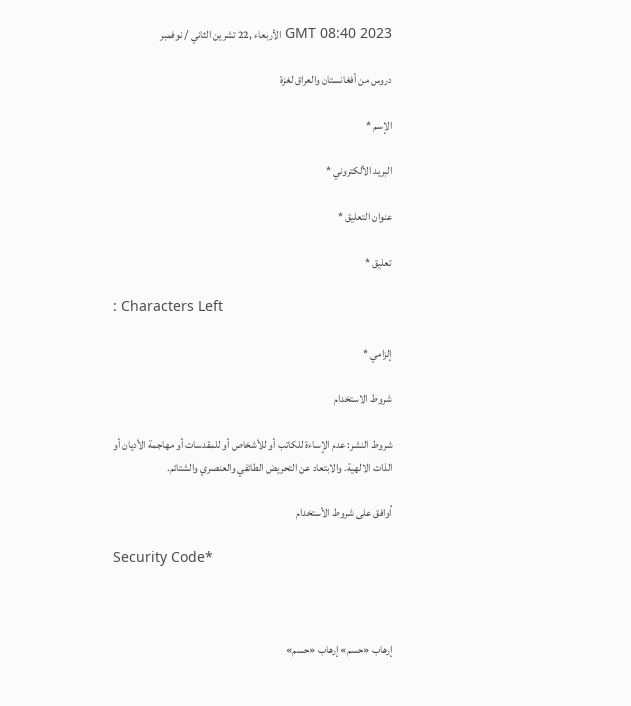GMT 08:40 2023 الأربعاء ,22 تشرين الثاني / نوفمبر

دروس من أفغانستان والعراق لغزة

الإسم *

البريد الألكتروني *

عنوان التعليق *

تعليق *

: Characters Left

إلزامي *

شروط الاستخدام

شروط النشر: عدم الإساءة للكاتب أو للأشخاص أو للمقدسات أو مهاجمة الأديان أو الذات الالهية. والابتعاد عن التحريض الطائفي والعنصري والشتائم.

اُوافق على شروط الأستخدام

Security Code*



إرهاب «حسم» إرهاب «حسم»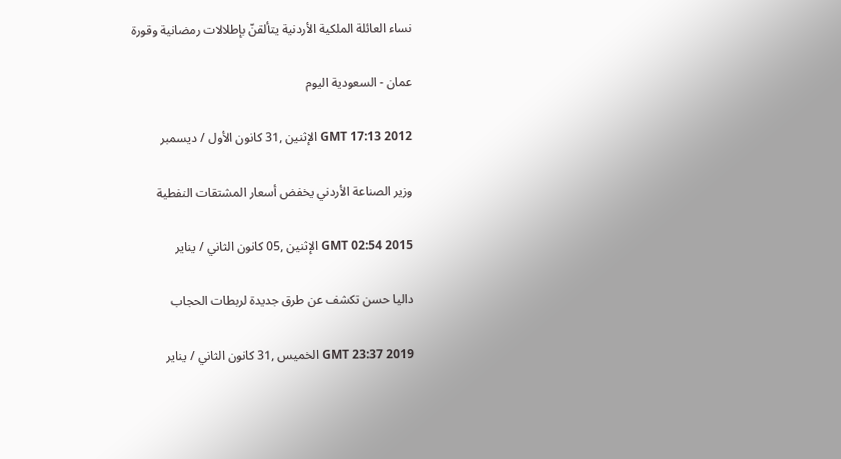نساء العائلة الملكية الأردنية يتألقنّ بإطلالات رمضانية وقورة

عمان - السعودية اليوم

GMT 17:13 2012 الإثنين ,31 كانون الأول / ديسمبر

وزير الصناعة الأردني يخفض أسعار المشتقات النفطية

GMT 02:54 2015 الإثنين ,05 كانون الثاني / يناير

داليا حسن تكشف عن طرق جديدة لربطات الحجاب

GMT 23:37 2019 الخميس ,31 كانون الثاني / يناير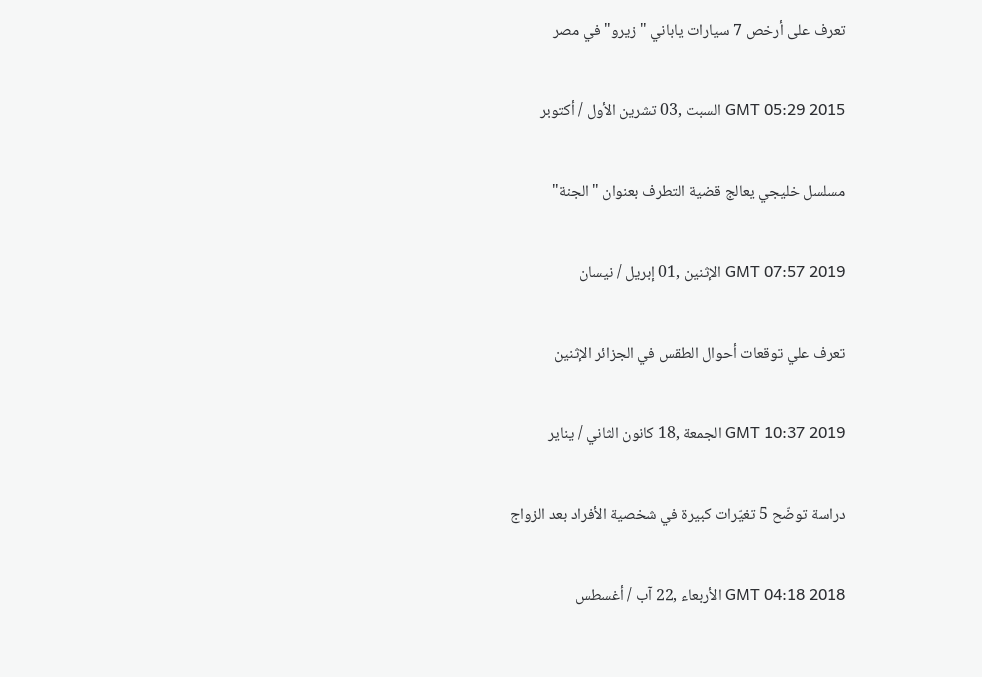تعرف على أرخص 7 سيارات ياباني "زيرو" في مصر

GMT 05:29 2015 السبت ,03 تشرين الأول / أكتوبر

مسلسل خليجي يعالج قضية التطرف بعنوان "الجنة"

GMT 07:57 2019 الإثنين ,01 إبريل / نيسان

تعرف علي توقعات أحوال الطقس في الجزائر الإثنين

GMT 10:37 2019 الجمعة ,18 كانون الثاني / يناير

دراسة توضّح 5 تغيّرات كبيرة في شخصية الأفراد بعد الزواج

GMT 04:18 2018 الأربعاء ,22 آب / أغسطس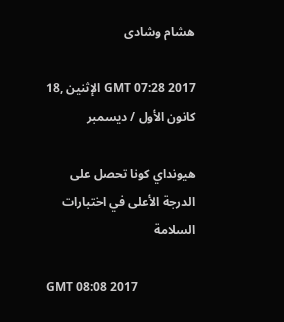هشام وشادى

GMT 07:28 2017 الإثنين ,18 كانون الأول / ديسمبر

هيونداي كونا تحصل على الدرجة الأعلى في اختبارات السلامة

GMT 08:08 2017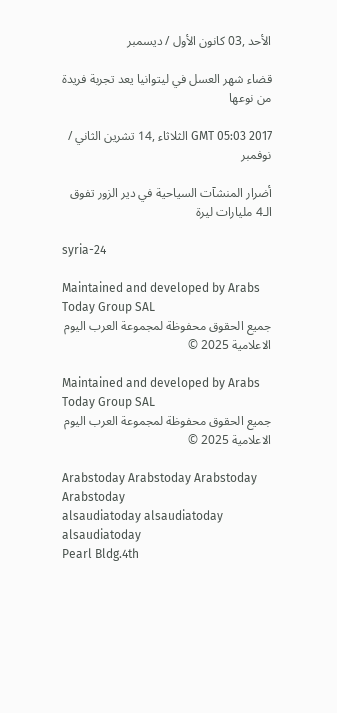الأحد ,03 كانون الأول / ديسمبر

قضاء شهر العسل في ليتوانيا يعد تجربة فريدة من نوعها

GMT 05:03 2017 الثلاثاء ,14 تشرين الثاني / نوفمبر

أضرار المنشآت السياحية في دير الزور تفوق الـ4 مليارات ليرة

syria-24

Maintained and developed by Arabs Today Group SAL
جميع الحقوق محفوظة لمجموعة العرب اليوم الاعلامية 2025 ©

Maintained and developed by Arabs Today Group SAL
جميع الحقوق محفوظة لمجموعة العرب اليوم الاعلامية 2025 ©

Arabstoday Arabstoday Arabstoday Arabstoday
alsaudiatoday alsaudiatoday alsaudiatoday
Pearl Bldg.4th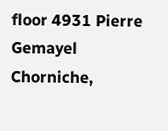floor 4931 Pierre Gemayel Chorniche,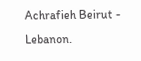Achrafieh Beirut - Lebanon.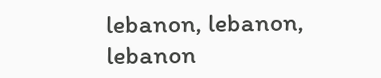lebanon, lebanon, lebanon